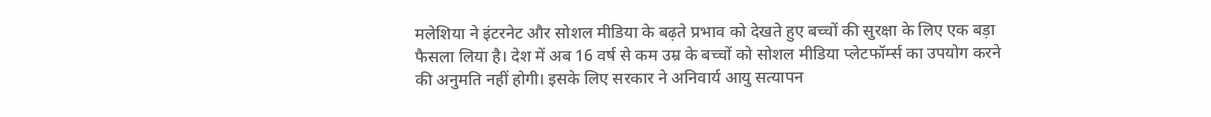मलेशिया ने इंटरनेट और सोशल मीडिया के बढ़ते प्रभाव को देखते हुए बच्चों की सुरक्षा के लिए एक बड़ा फैसला लिया है। देश में अब 16 वर्ष से कम उम्र के बच्चों को सोशल मीडिया प्लेटफॉर्म्स का उपयोग करने की अनुमति नहीं होगी। इसके लिए सरकार ने अनिवार्य आयु सत्यापन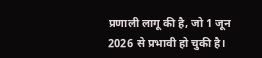प्रणाली लागू की है, जो 1 जून 2026 से प्रभावी हो चुकी है।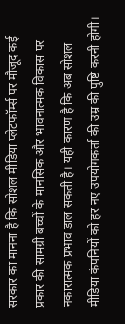सरकार का मानना है कि सोशल मीडिया प्लेटफॉर्म्स पर मौजूद कई प्रकार की सामग्री बच्चों के मानसिक और भावनात्मक विकास पर नकारात्मक प्रभाव डाल सकती है। यही कारण है कि अब सोशल मीडिया कंपनियों को हर नए उपयोगकर्ता की उम्र की पुष्टि करनी होगी।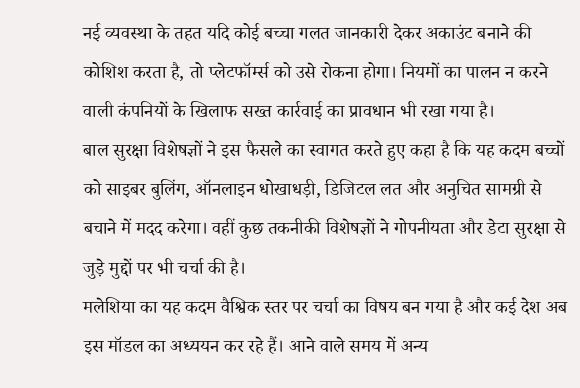नई व्यवस्था के तहत यदि कोई बच्चा गलत जानकारी देकर अकाउंट बनाने की कोशिश करता है, तो प्लेटफॉर्म्स को उसे रोकना होगा। नियमों का पालन न करने वाली कंपनियों के खिलाफ सख्त कार्रवाई का प्रावधान भी रखा गया है।
बाल सुरक्षा विशेषज्ञों ने इस फैसले का स्वागत करते हुए कहा है कि यह कदम बच्चों को साइबर बुलिंग, ऑनलाइन धोखाधड़ी, डिजिटल लत और अनुचित सामग्री से बचाने में मदद करेगा। वहीं कुछ तकनीकी विशेषज्ञों ने गोपनीयता और डेटा सुरक्षा से जुड़े मुद्दों पर भी चर्चा की है।
मलेशिया का यह कदम वैश्विक स्तर पर चर्चा का विषय बन गया है और कई देश अब इस मॉडल का अध्ययन कर रहे हैं। आने वाले समय में अन्य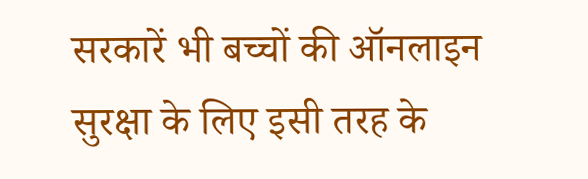सरकारें भी बच्चों की ऑनलाइन सुरक्षा के लिए इसी तरह के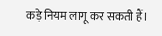कड़े नियम लागू कर सकती हैं।